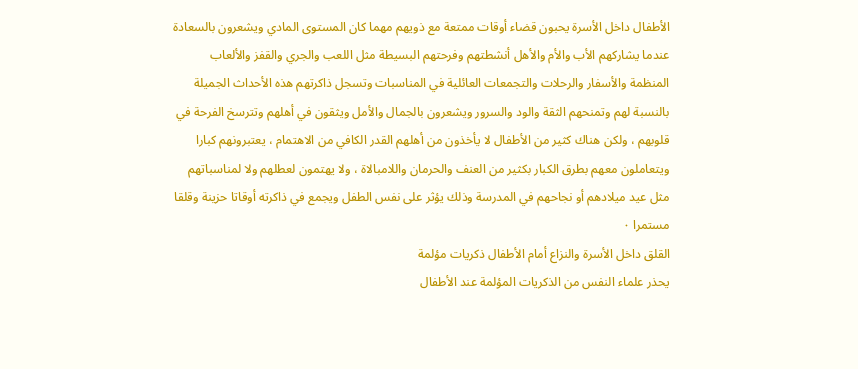الأطفال داخل الأسرة يحبون قضاء أوقات ممتعة مع ذويهم مهما كان المستوى المادي ويشعرون بالسعادة عندما يشاركهم الأب والأم والأهل أنشطتهم وفرحتهم البسيطة مثل اللعب والجري والقفز والألعاب المنظمة والأسفار والرحلات والتجمعات العائلية في المناسبات وتسجل ذاكرتهم هذه الأحداث الجميلة بالنسبة لهم وتمنحهم الثقة والود والسرور ويشعرون بالجمال والأمل ويثقون في أهلهم وتترسخ الفرحة في قلوبهم ، ولكن هناك كثير من الأطفال لا يأخذون من أهلهم القدر الكافي من الاهتمام ، يعتبرونهم كبارا ويتعاملون معهم بطرق الكبار بكثير من العنف والحرمان واللامبالاة ، ولا يهتمون لعطلهم ولا لمناسباتهم مثل عيد ميلادهم أو نجاحهم في المدرسة وذلك يؤثر على نفس الطفل ويجمع في ذاكرته أوقاتا حزينة وقلقا مستمرا ٠
القلق داخل الأسرة والنزاع أمام الأطفال ذكريات مؤلمة
يحذر علماء النفس من الذكريات المؤلمة عند الأطفال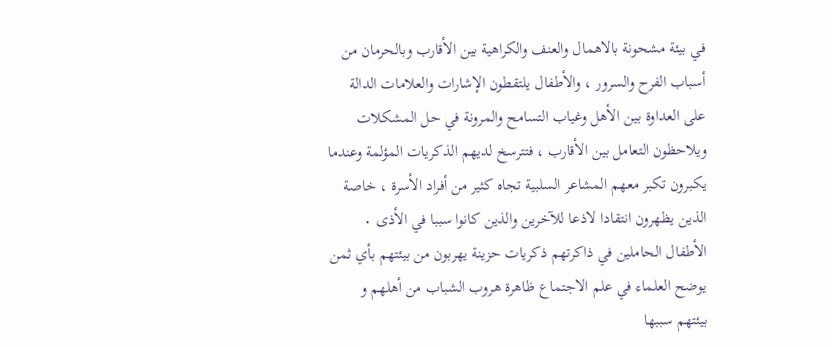في بيئة مشحونة بالاهمال والعنف والكراهية بين الأقارب وبالحرمان من أسباب الفرح والسرور ، والأطفال يلتقطون الإشارات والعلامات الدالة على العداوة بين الأهل وغياب التسامح والمرونة في حل المشكلات ويلاحظون التعامل بين الأقارب ، فتترسخ لديهم الذكريات المؤلمة وعندما يكبرون تكبر معهم المشاعر السلبية تجاه كثير من أفراد الأسرة ، خاصة الذين يظهرون انتقادا لاذعا للآخرين والذين كانوا سببا في الأذى ٠
الأطفال الحاملين في ذاكرتهم ذكريات حزينة يهربون من بيئتهم بأي ثمن
يوضح العلماء في علم الاجتماع ظاهرة هروب الشباب من أهلهم و بيئتهم سببها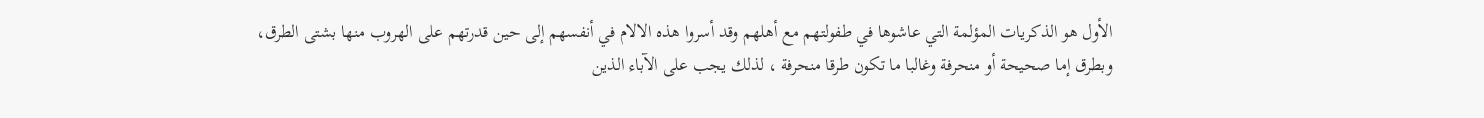الأول هو الذكريات المؤلمة التي عاشوها في طفولتهم مع أهلهم وقد أسروا هذه الالام في أنفسهم إلى حين قدرتهم على الهروب منها بشتى الطرق، وبطرق إما صحيحة أو منحرفة وغالبا ما تكون طرقا منحرفة ، لذلك يجب على الآباء الذين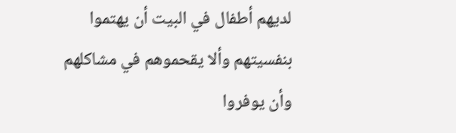لديهم أطفال في البيت أن يهتموا بنفسيتهم وألا يقحموهم في مشاكلهم وأن يوفروا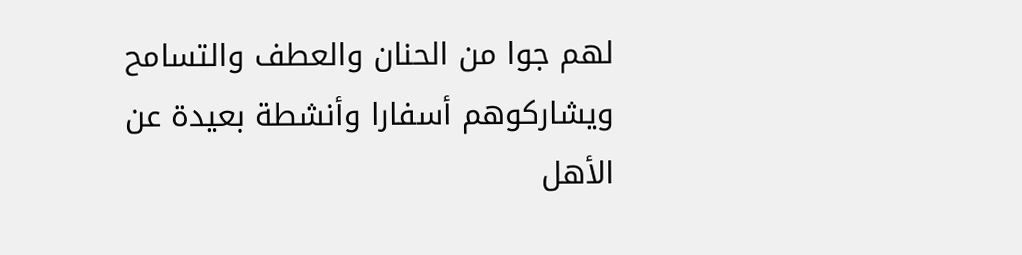لهم جوا من الحنان والعطف والتسامح ويشاركوهم أسفارا وأنشطة بعيدة عن الأهل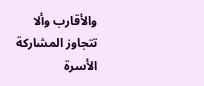والأقارب وألا تتجاوز المشاركة الأسرة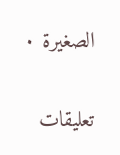الصغيرة ٠

تعليقات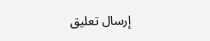إرسال تعليق